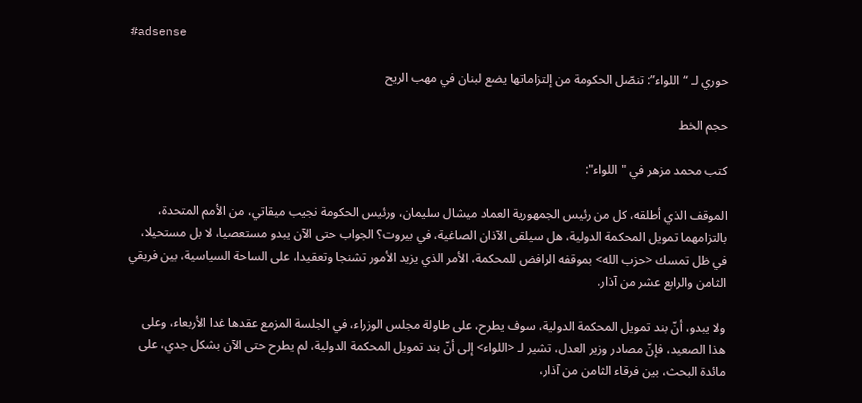#adsense

حوري لـ “اللواء”: تنصّل الحكومة من إلتزاماتها يضع لبنان في مهب الريح

حجم الخط

كتب محمد مزهر في "اللواء":

الموقف الذي أطلقه، كل من رئيس الجمهورية العماد ميشال سليمان، ورئيس الحكومة نجيب ميقاتي، من الأمم المتحدة، بالتزامهما تمويل المحكمة الدولية، هل سيلقى الآذان الصاغية، في بيروت؟ الجواب حتى الآن يبدو مستعصيا، لا بل مستحيلا، في ظل تمسك <حزب الله> بموقفه الرافض للمحكمة، الأمر الذي يزيد الأمور تشنجا وتعقيدا، على الساحة السياسية، بين فريقي الثامن والرابع عشر من آذار.

ولا يبدو، أنّ بند تمويل المحكمة الدولية، سوف يطرح، على طاولة مجلس الوزراء، في الجلسة المزمع عقدها غدا الأربعاء، وعلى هذا الصعيد، فإنّ مصادر وزير العدل، تشير لـ <اللواء> إلى أنّ بند تمويل المحكمة الدولية، لم يطرح حتى الآن بشكل جدي، على مائدة البحث، بين فرقاء الثامن من آذار،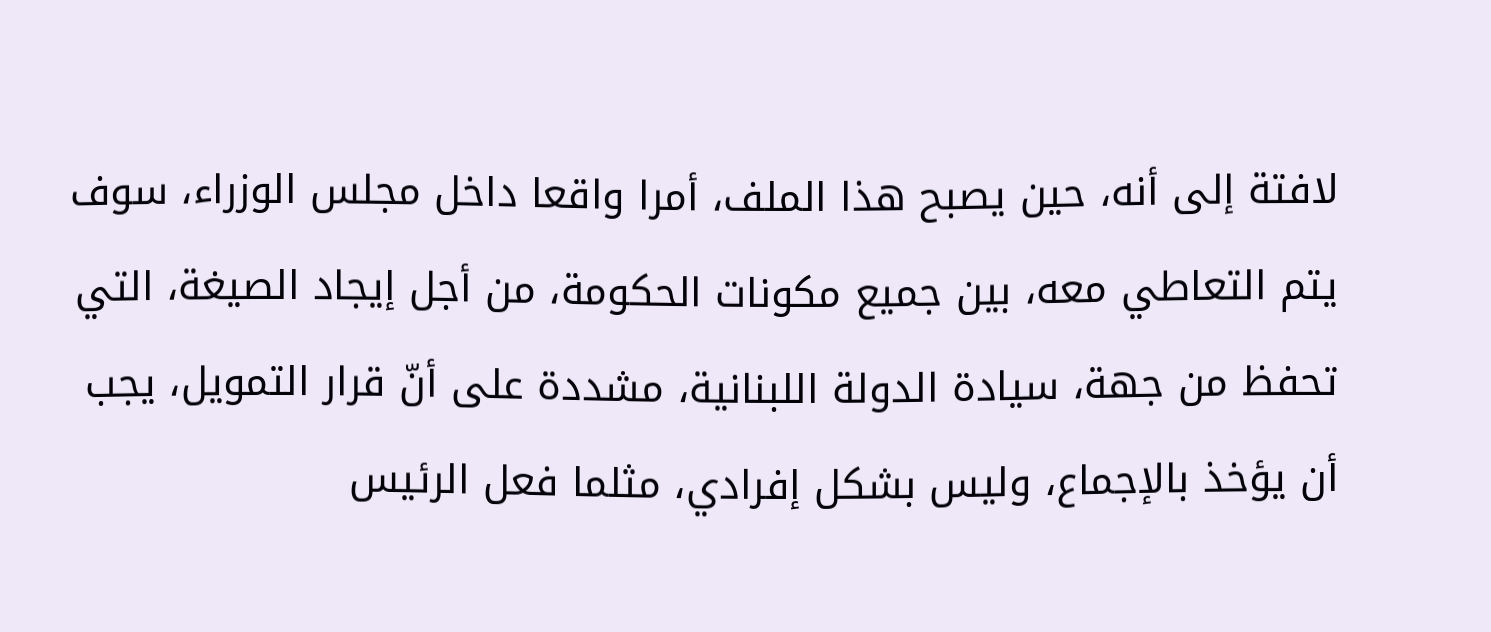لافتة إلى أنه، حين يصبح هذا الملف، أمرا واقعا داخل مجلس الوزراء، سوف يتم التعاطي معه، بين جميع مكونات الحكومة، من أجل إيجاد الصيغة، التي تحفظ من جهة، سيادة الدولة اللبنانية، مشددة على أنّ قرار التمويل، يجب أن يؤخذ بالإجماع، وليس بشكل إفرادي، مثلما فعل الرئيس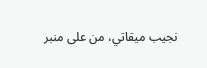نجيب ميقاتي، من على منبر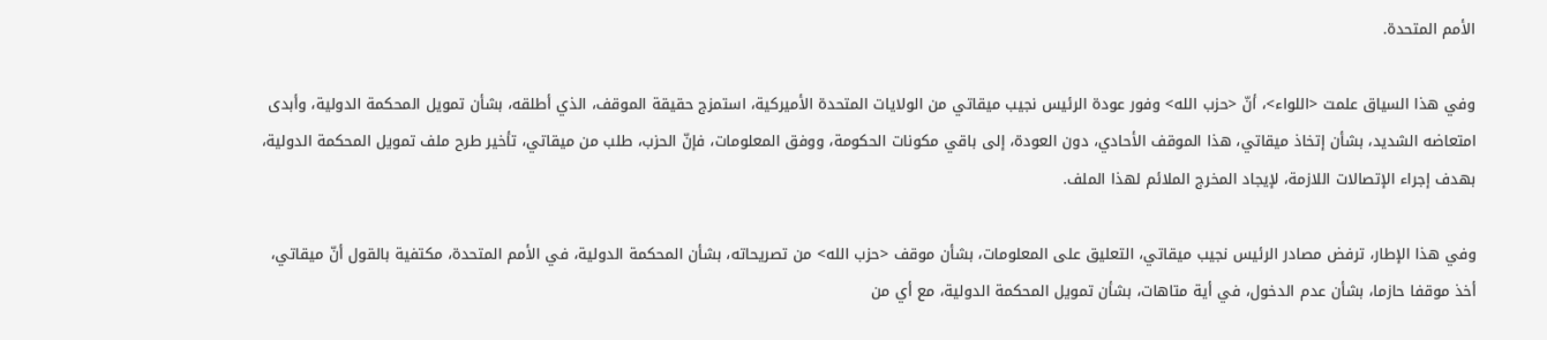الأمم المتحدة.

وفي هذا السياق علمت <اللواء>، أنّ <حزب الله> وفور عودة الرئيس نجيب ميقاتي من الولايات المتحدة الأميركية، استمزج حقيقة الموقف، الذي أطلقه، بشأن تمويل المحكمة الدولية، وأبدى امتعاضه الشديد، بشأن إتخاذ ميقاتي، هذا الموقف الأحادي، دون العودة، إلى باقي مكونات الحكومة، ووفق المعلومات، فإنّ الحزب، طلب من ميقاتي، تأخير طرح ملف تمويل المحكمة الدولية، بهدف إجراء الإتصالات اللازمة، لإيجاد المخرج الملائم لهذا الملف.

وفي هذا الإطار، ترفض مصادر الرئيس نجيب ميقاتي، التعليق على المعلومات، بشأن موقف <حزب الله> من تصريحاته، بشأن المحكمة الدولية، في الأمم المتحدة، مكتفية بالقول أنّ ميقاتي، أخذ موقفا حازما، بشأن عدم الدخول، في أية متاهات، بشأن تمويل المحكمة الدولية، مع أي من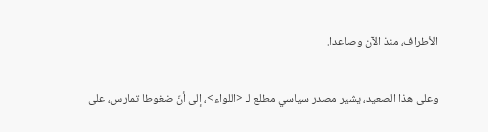الأطراف، منذ الآن وصاعدا.

وعلى هذا الصعيد، يشير مصدر سياسي مطلع لـ <اللواء>، إلى أنّ ضغوطا تمارس، على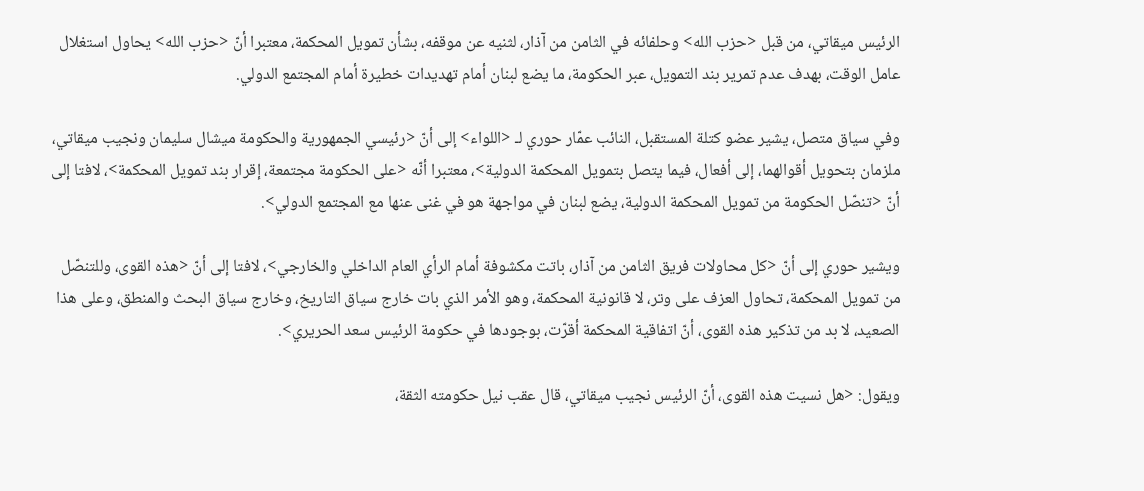الرئيس ميقاتي، من قبل <حزب الله> وحلفائه في الثامن من آذار، لثنيه عن موقفه، بشأن تمويل المحكمة، معتبرا أنّ <حزب الله> يحاول استغلال عامل الوقت، بهدف عدم تمرير بند التمويل، عبر الحكومة، ما يضع لبنان أمام تهديدات خطيرة أمام المجتمع الدولي.

وفي سياق متصل، يشير عضو كتلة المستقبل، النائب عمّار حوري لـ <اللواء> إلى أنّ <رئيسي الجمهورية والحكومة ميشال سليمان ونجيب ميقاتي، ملزمان بتحويل أقوالهما، إلى أفعال، فيما يتصل بتمويل المحكمة الدولية>، معتبرا أنّه <على الحكومة مجتمعة، إقرار بند تمويل المحكمة>، لافتا إلى أنّ <تنصّل الحكومة من تمويل المحكمة الدولية، يضع لبنان في مواجهة هو في غنى عنها مع المجتمع الدولي>.

ويشير حوري إلى أنّ <كل محاولات فريق الثامن من آذار، باتت مكشوفة أمام الرأي العام الداخلي والخارجي>، لافتا إلى أنّ <هذه القوى، وللتنصّل من تمويل المحكمة، تحاول العزف على وتر، لا قانونية المحكمة، وهو الأمر الذي بات خارج سياق التاريخ، وخارج سياق البحث والمنطق، وعلى هذا الصعيد، لا بد من تذكير هذه القوى، أنّ اتفاقية المحكمة أقرّت، بوجودها في حكومة الرئيس سعد الحريري>.

ويقول: <هل نسيت هذه القوى، أنّ الرئيس نجيب ميقاتي، قال عقب نيل حكومته الثقة،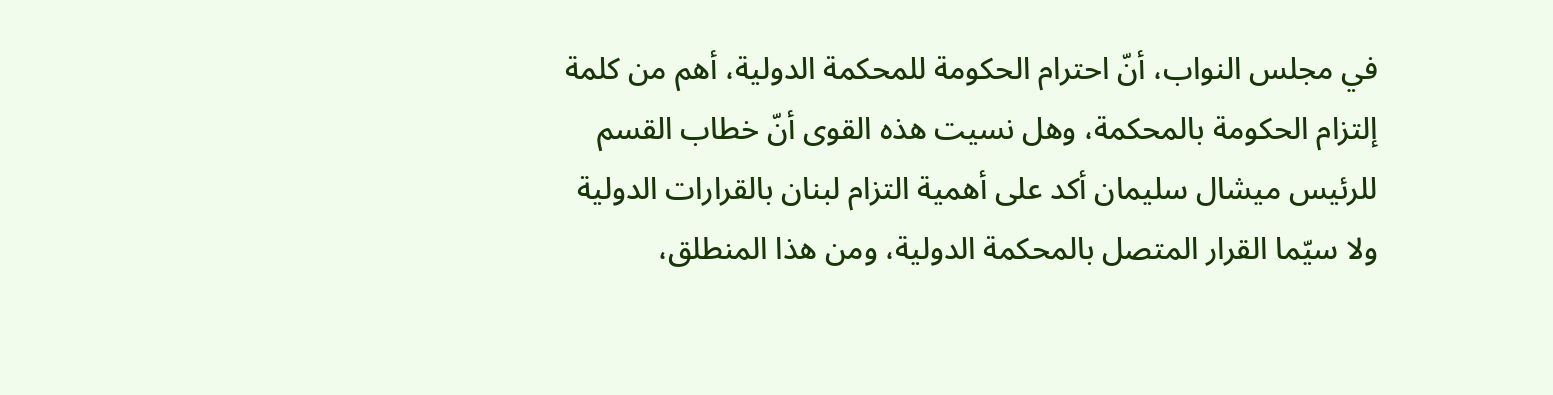في مجلس النواب، أنّ احترام الحكومة للمحكمة الدولية، أهم من كلمة إلتزام الحكومة بالمحكمة، وهل نسيت هذه القوى أنّ خطاب القسم للرئيس ميشال سليمان أكد على أهمية التزام لبنان بالقرارات الدولية ولا سيّما القرار المتصل بالمحكمة الدولية، ومن هذا المنطلق،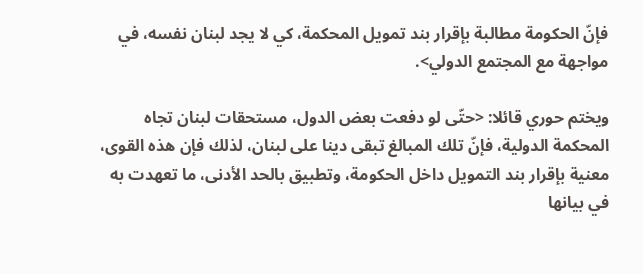فإنّ الحكومة مطالبة بإقرار بند تمويل المحكمة، كي لا يجد لبنان نفسه، في مواجهة مع المجتمع الدولي>.

ويختم حوري قائلا: <حتّى لو دفعت بعض الدول، مستحقات لبنان تجاه المحكمة الدولية، فإنّ تلك المبالغ تبقى دينا على لبنان، لذلك فإن هذه القوى، معنية بإقرار بند التمويل داخل الحكومة، وتطبيق بالحد الأدنى، ما تعهدت به في بيانها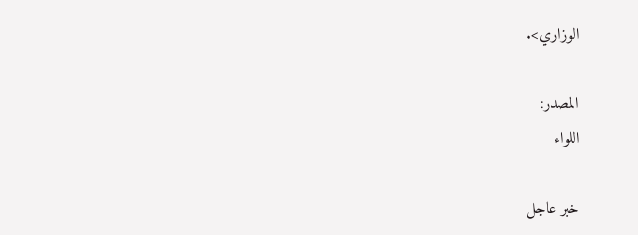الوزاري>.

المصدر:
اللواء

خبر عاجل